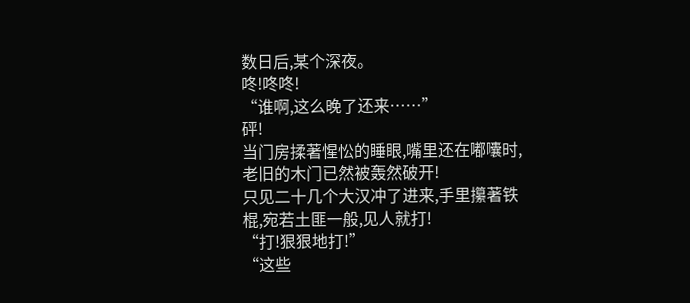数日后,某个深夜。
咚!咚咚!
“谁啊,这么晚了还来……”
砰!
当门房揉著惺忪的睡眼,嘴里还在嘟囔时,老旧的木门已然被轰然破开!
只见二十几个大汉冲了进来,手里攥著铁棍,宛若土匪一般,见人就打!
“打!狠狠地打!”
“这些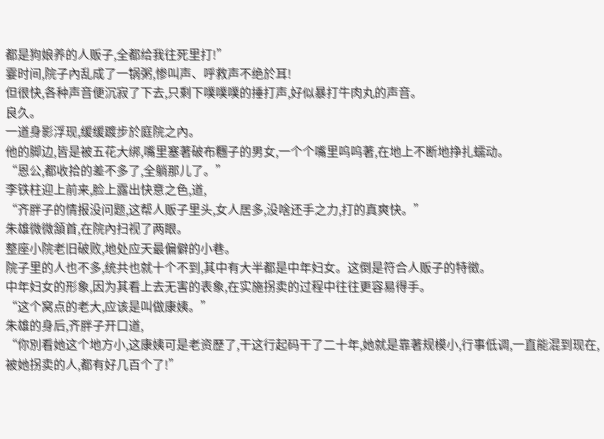都是狗娘养的人贩子,全都给我往死里打!”
霎时间,院子內乱成了一锅粥,惨叫声、呼救声不绝於耳!
但很快,各种声音便沉寂了下去,只剩下噗噗噗的捶打声,好似暴打牛肉丸的声音。
良久。
一道身影浮现,缓缓踱步於庭院之內。
他的脚边,皆是被五花大绑,嘴里塞著破布糰子的男女,一个个嘴里呜呜著,在地上不断地挣扎蠕动。
“恩公,都收拾的差不多了,全躺那儿了。”
李铁柱迎上前来,脸上露出快意之色,道,
“齐胖子的情报没问题,这帮人贩子里头,女人居多,没啥还手之力,打的真爽快。”
朱雄微微頷首,在院內扫视了两眼。
整座小院老旧破败,地处应天最偏僻的小巷。
院子里的人也不多,统共也就十个不到,其中有大半都是中年妇女。这倒是符合人贩子的特徵。
中年妇女的形象,因为其看上去无害的表象,在实施拐卖的过程中往往更容易得手。
“这个窝点的老大,应该是叫做康姨。”
朱雄的身后,齐胖子开口道,
“你別看她这个地方小,这康姨可是老资歷了,干这行起码干了二十年,她就是靠著规模小,行事低调,一直能混到现在,被她拐卖的人,都有好几百个了!”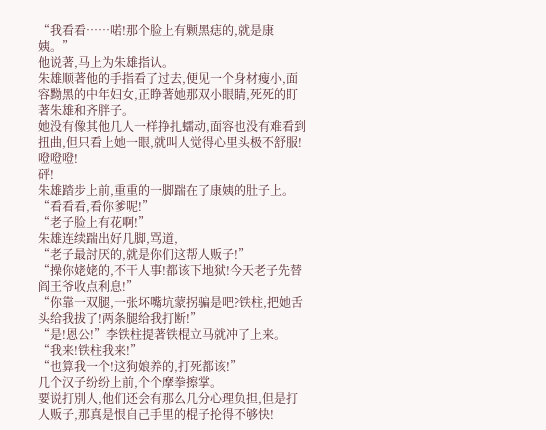“我看看……喏!那个脸上有颗黑痣的,就是康姨。”
他说著,马上为朱雄指认。
朱雄顺著他的手指看了过去,便见一个身材瘦小,面容黝黑的中年妇女,正睁著她那双小眼睛,死死的盯著朱雄和齐胖子。
她没有像其他几人一样挣扎蠕动,面容也没有难看到扭曲,但只看上她一眼,就叫人觉得心里头极不舒服!
噔噔噔!
砰!
朱雄踏步上前,重重的一脚踹在了康姨的肚子上。
“看看看,看你爹呢!”
“老子脸上有花啊!”
朱雄连续踹出好几脚,骂道,
“老子最討厌的,就是你们这帮人贩子!”
“操你姥姥的,不干人事!都该下地狱!今天老子先替阎王爷收点利息!”
“你靠一双腿,一张坏嘴坑蒙拐骗是吧?铁柱,把她舌头给我拔了!两条腿给我打断!”
“是!恩公!”李铁柱提著铁棍立马就冲了上来。
“我来!铁柱我来!”
“也算我一个!这狗娘养的,打死都该!”
几个汉子纷纷上前,个个摩拳擦掌。
要说打別人,他们还会有那么几分心理负担,但是打人贩子,那真是恨自己手里的棍子抡得不够快!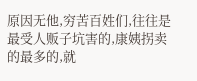原因无他,穷苦百姓们,往往是最受人贩子坑害的,康姨拐卖的最多的,就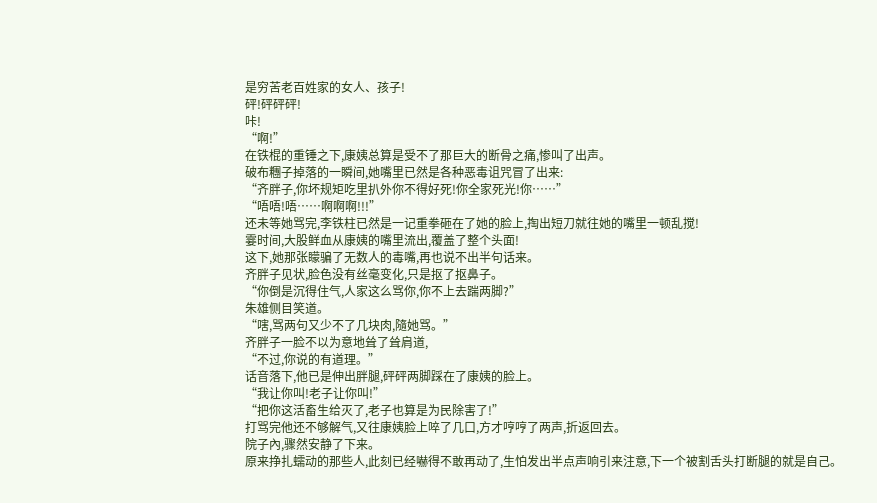是穷苦老百姓家的女人、孩子!
砰!砰砰砰!
咔!
“啊!”
在铁棍的重锤之下,康姨总算是受不了那巨大的断骨之痛,惨叫了出声。
破布糰子掉落的一瞬间,她嘴里已然是各种恶毒诅咒冒了出来:
“齐胖子,你坏规矩吃里扒外你不得好死!你全家死光!你……”
“唔唔!唔……啊啊啊!!!”
还未等她骂完,李铁柱已然是一记重拳砸在了她的脸上,掏出短刀就往她的嘴里一顿乱搅!
霎时间,大股鲜血从康姨的嘴里流出,覆盖了整个头面!
这下,她那张矇骗了无数人的毒嘴,再也说不出半句话来。
齐胖子见状,脸色没有丝毫变化,只是抠了抠鼻子。
“你倒是沉得住气,人家这么骂你,你不上去踹两脚?”
朱雄侧目笑道。
“嗐,骂两句又少不了几块肉,隨她骂。”
齐胖子一脸不以为意地耸了耸肩道,
“不过,你说的有道理。”
话音落下,他已是伸出胖腿,砰砰两脚踩在了康姨的脸上。
“我让你叫!老子让你叫!”
“把你这活畜生给灭了,老子也算是为民除害了!”
打骂完他还不够解气,又往康姨脸上啐了几口,方才哼哼了两声,折返回去。
院子內,骤然安静了下来。
原来挣扎蠕动的那些人,此刻已经嚇得不敢再动了,生怕发出半点声响引来注意,下一个被割舌头打断腿的就是自己。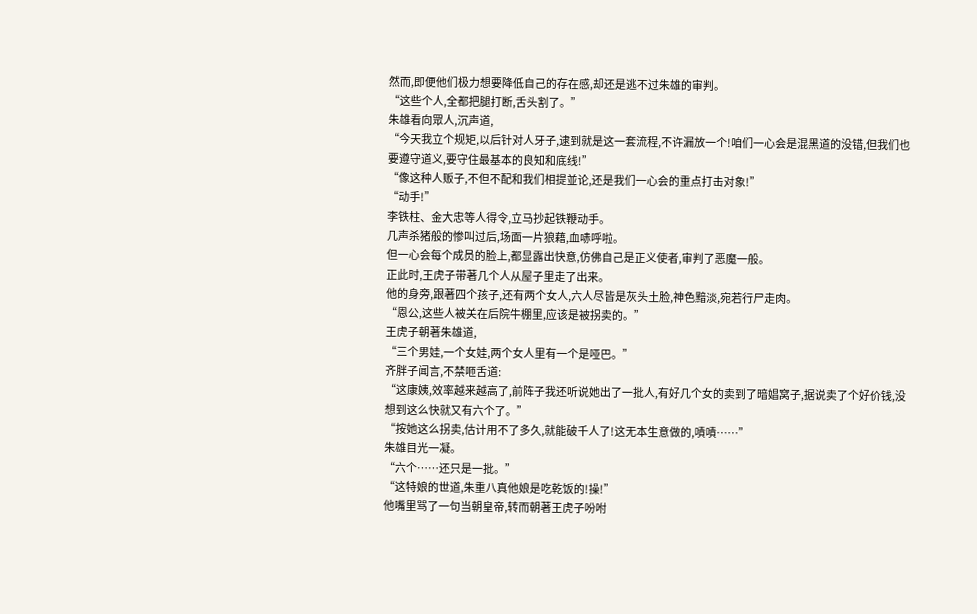然而,即便他们极力想要降低自己的存在感,却还是逃不过朱雄的审判。
“这些个人,全都把腿打断,舌头割了。”
朱雄看向眾人,沉声道,
“今天我立个规矩,以后针对人牙子,逮到就是这一套流程,不许漏放一个!咱们一心会是混黑道的没错,但我们也要遵守道义,要守住最基本的良知和底线!”
“像这种人贩子,不但不配和我们相提並论,还是我们一心会的重点打击对象!”
“动手!”
李铁柱、金大忠等人得令,立马抄起铁鞭动手。
几声杀猪般的惨叫过后,场面一片狼藉,血哧呼啦。
但一心会每个成员的脸上,都显露出快意,仿佛自己是正义使者,审判了恶魔一般。
正此时,王虎子带著几个人从屋子里走了出来。
他的身旁,跟著四个孩子,还有两个女人,六人尽皆是灰头土脸,神色黯淡,宛若行尸走肉。
“恩公,这些人被关在后院牛棚里,应该是被拐卖的。”
王虎子朝著朱雄道,
“三个男娃,一个女娃,两个女人里有一个是哑巴。”
齐胖子闻言,不禁咂舌道:
“这康姨,效率越来越高了,前阵子我还听说她出了一批人,有好几个女的卖到了暗娼窝子,据说卖了个好价钱,没想到这么快就又有六个了。”
“按她这么拐卖,估计用不了多久,就能破千人了!这无本生意做的,嘖嘖……”
朱雄目光一凝。
“六个……还只是一批。”
“这特娘的世道,朱重八真他娘是吃乾饭的!操!”
他嘴里骂了一句当朝皇帝,转而朝著王虎子吩咐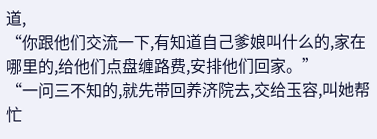道,
“你跟他们交流一下,有知道自己爹娘叫什么的,家在哪里的,给他们点盘缠路费,安排他们回家。”
“一问三不知的,就先带回养济院去,交给玉容,叫她帮忙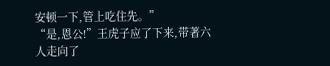安顿一下,管上吃住先。”
“是,恩公!”王虎子应了下来,带著六人走向了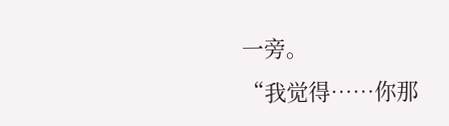一旁。
“我觉得……你那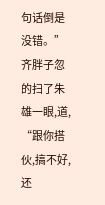句话倒是没错。”
齐胖子忽的扫了朱雄一眼,道,
“跟你搭伙,搞不好,还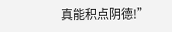真能积点阴德!”